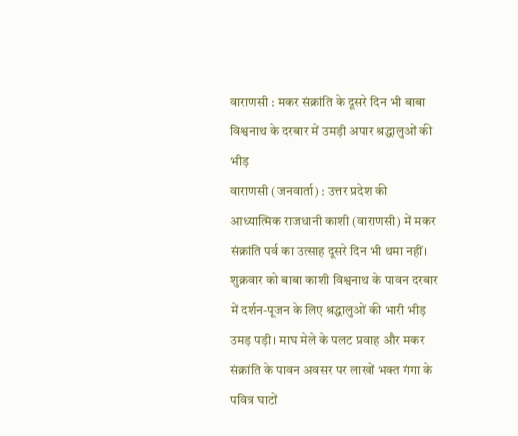वाराणसी : मकर संक्रांति के दूसरे दिन भी बाबा विश्वनाथ के दरबार में उमड़ी अपार श्रद्धालुओं की भीड़
वाराणसी (जनवार्ता) : उत्तर प्रदेश की आध्यात्मिक राजधानी काशी (वाराणसी) में मकर संक्रांति पर्व का उत्साह दूसरे दिन भी थमा नहीं। शुक्रवार को बाबा काशी विश्वनाथ के पावन दरबार में दर्शन-पूजन के लिए श्रद्धालुओं की भारी भीड़ उमड़ पड़ी। माघ मेले के पलट प्रवाह और मकर संक्रांति के पावन अवसर पर लाखों भक्त गंगा के पवित्र घाटों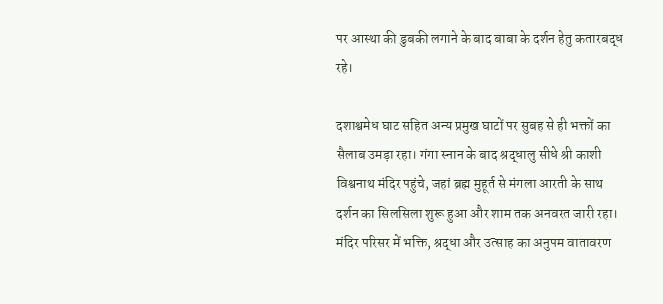पर आस्था की डुबकी लगाने के बाद बाबा के दर्शन हेतु कतारबद्ध रहे।

दशाश्वमेध घाट सहित अन्य प्रमुख घाटों पर सुबह से ही भक्तों का सैलाब उमड़ा रहा। गंगा स्नान के बाद श्रद्धालु सीधे श्री काशी विश्वनाथ मंदिर पहुंचे, जहां ब्रह्म मुहूर्त से मंगला आरती के साथ दर्शन का सिलसिला शुरू हुआ और शाम तक अनवरत जारी रहा। मंदिर परिसर में भक्ति, श्रद्धा और उत्साह का अनुपम वातावरण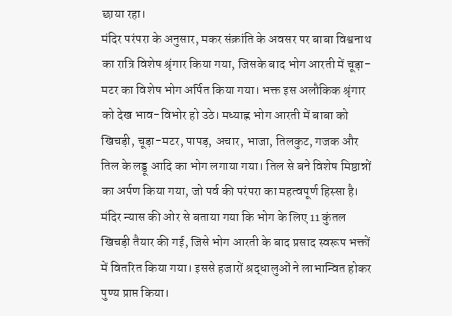छाया रहा।
मंदिर परंपरा के अनुसार, मकर संक्रांति के अवसर पर बाबा विश्वनाथ का रात्रि विशेष श्रृंगार किया गया, जिसके बाद भोग आरती में चूड़ा-मटर का विशेष भोग अर्पित किया गया। भक्त इस अलौकिक श्रृंगार को देख भाव-विभोर हो उठे। मध्याह्न भोग आरती में बाबा को खिचड़ी, चूड़ा-मटर, पापड़, अचार, भाजा, तिलकुट, गजक और तिल के लड्डू आदि का भोग लगाया गया। तिल से बने विशेष मिष्ठान्नों का अर्पण किया गया, जो पर्व की परंपरा का महत्वपूर्ण हिस्सा है।
मंदिर न्यास की ओर से बताया गया कि भोग के लिए 11 कुंतल खिचड़ी तैयार की गई, जिसे भोग आरती के बाद प्रसाद स्वरूप भक्तों में वितरित किया गया। इससे हजारों श्रद्धालुओं ने लाभान्वित होकर पुण्य प्राप्त किया।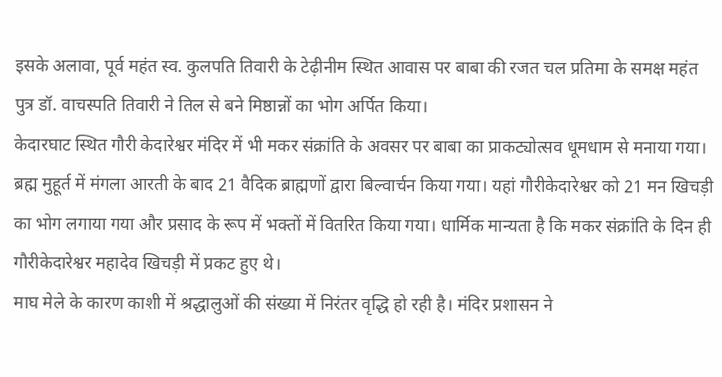इसके अलावा, पूर्व महंत स्व. कुलपति तिवारी के टेढ़ीनीम स्थित आवास पर बाबा की रजत चल प्रतिमा के समक्ष महंत पुत्र डॉ. वाचस्पति तिवारी ने तिल से बने मिष्ठान्नों का भोग अर्पित किया।
केदारघाट स्थित गौरी केदारेश्वर मंदिर में भी मकर संक्रांति के अवसर पर बाबा का प्राकट्योत्सव धूमधाम से मनाया गया। ब्रह्म मुहूर्त में मंगला आरती के बाद 21 वैदिक ब्राह्मणों द्वारा बिल्वार्चन किया गया। यहां गौरीकेदारेश्वर को 21 मन खिचड़ी का भोग लगाया गया और प्रसाद के रूप में भक्तों में वितरित किया गया। धार्मिक मान्यता है कि मकर संक्रांति के दिन ही गौरीकेदारेश्वर महादेव खिचड़ी में प्रकट हुए थे।
माघ मेले के कारण काशी में श्रद्धालुओं की संख्या में निरंतर वृद्धि हो रही है। मंदिर प्रशासन ने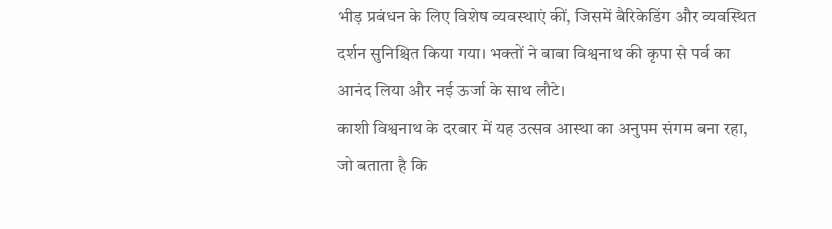भीड़ प्रबंधन के लिए विशेष व्यवस्थाएं कीं, जिसमें बैरिकेडिंग और व्यवस्थित दर्शन सुनिश्चित किया गया। भक्तों ने बाबा विश्वनाथ की कृपा से पर्व का आनंद लिया और नई ऊर्जा के साथ लौटे।
काशी विश्वनाथ के दरबार में यह उत्सव आस्था का अनुपम संगम बना रहा, जो बताता है कि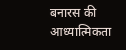बनारस की आध्यात्मिकता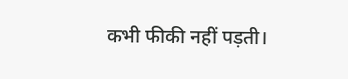कभी फीकी नहीं पड़ती।